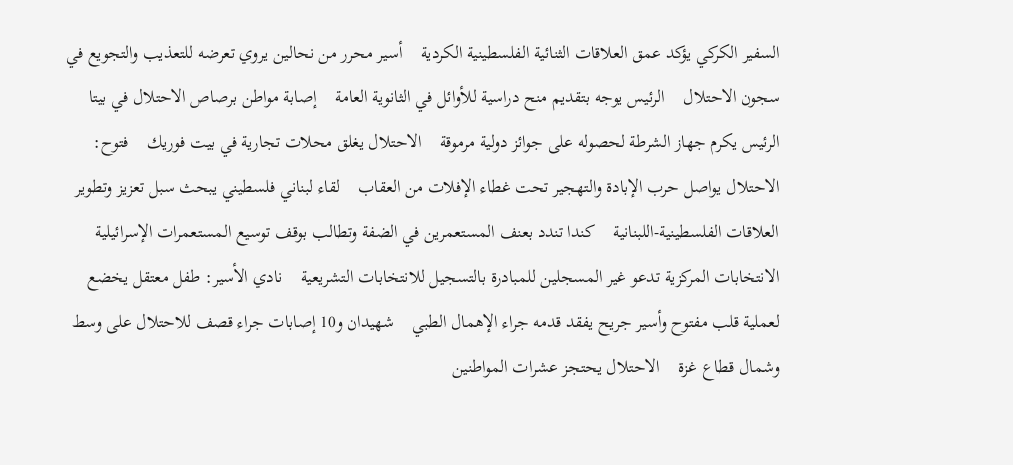السفير الكركي يؤكد عمق العلاقات الثنائية الفلسطينية الكردية    أسير محرر من نحالين يروي تعرضه للتعذيب والتجويع في سجون الاحتلال    الرئيس يوجه بتقديم منح دراسية للأوائل في الثانوية العامة    إصابة مواطن برصاص الاحتلال في بيتا    الرئيس يكرم جهاز الشرطة لحصوله على جوائز دولية مرموقة    الاحتلال يغلق محلات تجارية في بيت فوريك    فتوح: الاحتلال يواصل حرب الإبادة والتهجير تحت غطاء الإفلات من العقاب    لقاء لبناني فلسطيني يبحث سبل تعزيز وتطوير العلاقات الفلسطينية-اللبنانية    كندا تندد بعنف المستعمرين في الضفة وتطالب بوقف توسيع المستعمرات الإسرائيلية    الانتخابات المركزية تدعو غير المسجلين للمبادرة بالتسجيل للانتخابات التشريعية    نادي الأسير: طفل معتقل يخضع لعملية قلب مفتوح وأسير جريح يفقد قدمه جراء الإهمال الطبي    شهيدان و10 إصابات جراء قصف للاحتلال على وسط وشمال قطاع غزة    الاحتلال يحتجز عشرات المواطنين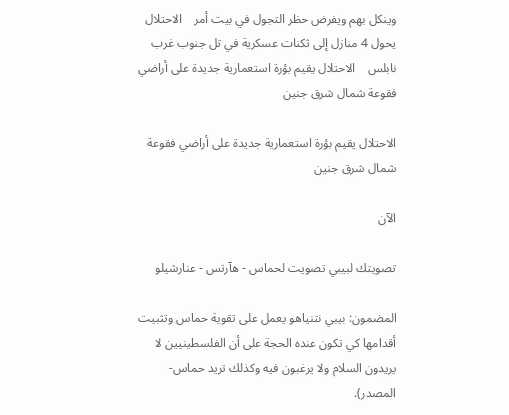وينكل بهم ويفرض حظر التجول في بيت أمر    الاحتلال يحول 4 منازل إلى ثكنات عسكرية في تل جنوب غرب نابلس    الاحتلال يقيم بؤرة استعمارية جديدة على أراضي فقوعة شمال شرق جنين

الاحتلال يقيم بؤرة استعمارية جديدة على أراضي فقوعة شمال شرق جنين

الآن

تصويتك لبيبي تصويت لحماس - هآرتس - عنارشيلو

المضمون: بيبي نتنياهو يعمل على تقوية حماس وتثبيت أقدامها كي تكون عنده الحجة على أن الفلسطينيين لا يريدون السلام ولا يرغبون فيه وكذلك تريد حماس- المصدر).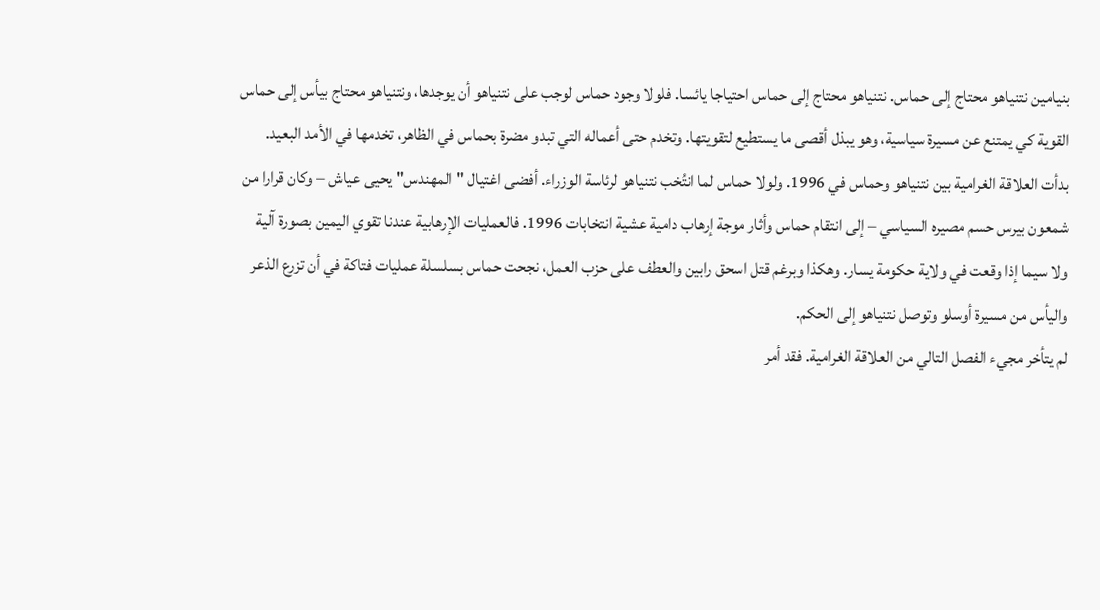بنيامين نتنياهو محتاج إلى حماس. نتنياهو محتاج إلى حماس احتياجا يائسا. فلولا وجود حماس لوجب على نتنياهو أن يوجدها، ونتنياهو محتاج بيأس إلى حماس القوية كي يمتنع عن مسيرة سياسية، وهو يبذل أقصى ما يستطيع لتقويتها. وتخدم حتى أعماله التي تبدو مضرة بحماس في الظاهر، تخدمها في الأمد البعيد.
بدأت العلاقة الغرامية بين نتنياهو وحماس في 1996. ولولا حماس لما انتُخب نتنياهو لرئاسة الوزراء. أفضى اغتيال "المهندس" يحيى عياش – وكان قرارا من شمعون بيرس حسم مصيره السياسي – إلى انتقام حماس وأثار موجة إرهاب دامية عشية انتخابات 1996. فالعمليات الإرهابية عندنا تقوي اليمين بصورة آلية ولا سيما إذا وقعت في ولاية حكومة يسار. وهكذا وبرغم قتل اسحق رابين والعطف على حزب العمل، نجحت حماس بسلسلة عمليات فتاكة في أن تزرع الذعر واليأس من مسيرة أوسلو وتوصل نتنياهو إلى الحكم.
لم يتأخر مجيء الفصل التالي من العلاقة الغرامية. فقد أمر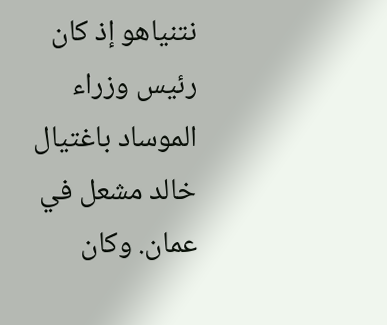نتنياهو إذ كان رئيس وزراء الموساد باغتيال خالد مشعل في عمان. وكان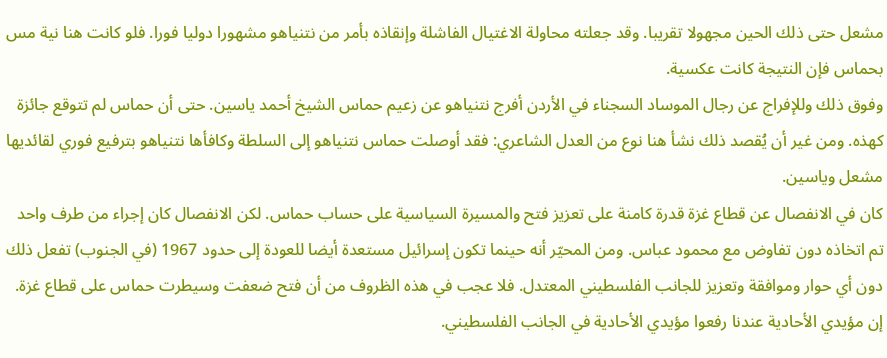مشعل حتى ذلك الحين مجهولا تقريبا. وقد جعلته محاولة الاغتيال الفاشلة وإنقاذه بأمر من نتنياهو مشهورا دوليا فورا. فلو كانت هنا نية مس بحماس فإن النتيجة كانت عكسية.
وفوق ذلك وللإفراج عن رجال الموساد السجناء في الأردن أفرج نتنياهو عن زعيم حماس الشيخ أحمد ياسين. حتى أن حماس لم تتوقع جائزة كهذه. ومن غير أن يُقصد ذلك نشأ هنا نوع من العدل الشاعري: فقد أوصلت حماس نتنياهو إلى السلطة وكافأها نتنياهو بترفيع فوري لقائديها مشعل وياسين.
كان في الانفصال عن قطاع غزة قدرة كامنة على تعزيز فتح والمسيرة السياسية على حساب حماس. لكن الانفصال كان إجراء من طرف واحد تم اتخاذه دون تفاوض مع محمود عباس. ومن المحيّر أنه حينما تكون إسرائيل مستعدة أيضا للعودة إلى حدود 1967 (في الجنوب) تفعل ذلك دون أي حوار وموافقة وتعزيز للجانب الفلسطيني المعتدل. فلا عجب في هذه الظروف من أن فتح ضعفت وسيطرت حماس على قطاع غزة. إن مؤيدي الأحادية عندنا رفعوا مؤيدي الأحادية في الجانب الفلسطيني.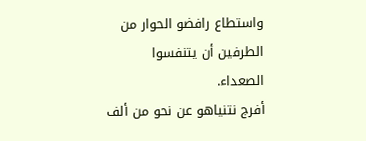واستطاع رافضو الحوار من الطرفين أن يتنفسوا الصعداء.
أفرج نتنياهو عن نحو من ألف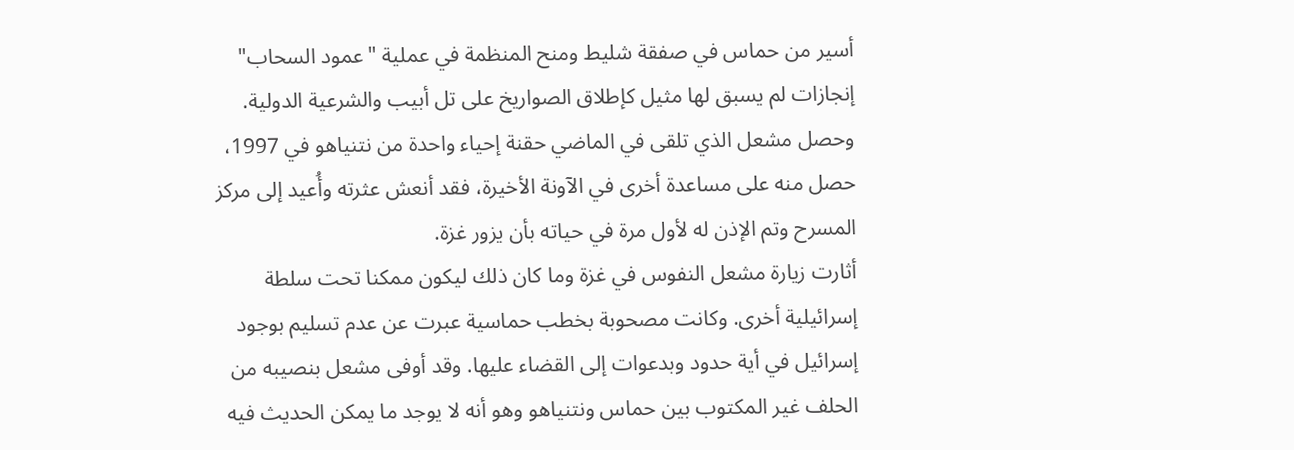أسير من حماس في صفقة شليط ومنح المنظمة في عملية "عمود السحاب" إنجازات لم يسبق لها مثيل كإطلاق الصواريخ على تل أبيب والشرعية الدولية. وحصل مشعل الذي تلقى في الماضي حقنة إحياء واحدة من نتنياهو في 1997، حصل منه على مساعدة أخرى في الآونة الأخيرة، فقد أنعش عثرته وأُعيد إلى مركز المسرح وتم الإذن له لأول مرة في حياته بأن يزور غزة.
أثارت زيارة مشعل النفوس في غزة وما كان ذلك ليكون ممكنا تحت سلطة إسرائيلية أخرى. وكانت مصحوبة بخطب حماسية عبرت عن عدم تسليم بوجود إسرائيل في أية حدود وبدعوات إلى القضاء عليها. وقد أوفى مشعل بنصيبه من الحلف غير المكتوب بين حماس ونتنياهو وهو أنه لا يوجد ما يمكن الحديث فيه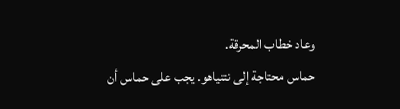وعاد خطاب المحرقة.
حماس محتاجة إلى نتنياهو. يجب على حماس أن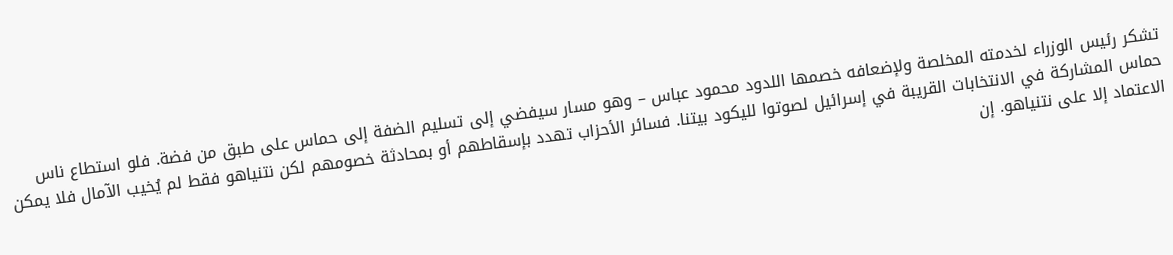تشكر رئيس الوزراء لخدمته المخلصة ولإضعافه خصمها اللدود محمود عباس – وهو مسار سيفضي إلى تسليم الضفة إلى حماس على طبق من فضة. فلو استطاع ناس حماس المشاركة في الانتخابات القريبة في إسرائيل لصوتوا لليكود بيتنا. فسائر الأحزاب تهدد بإسقاطهم أو بمحادثة خصومهم لكن نتنياهو فقط لم يُخيب الآمال فلا يمكن الاعتماد إلا على نتنياهو. إن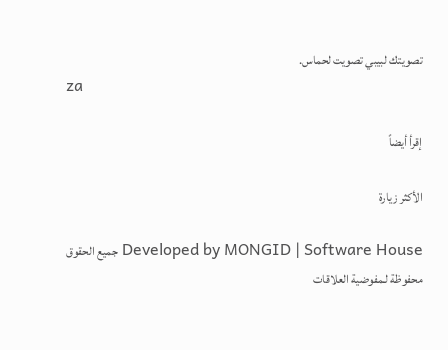تصويتك لبيبي تصويت لحماس.
za

إقرأ أيضاً

الأكثر زيارة

Developed by MONGID | Software House جميع الحقوق محفوظة لـمفوضية العلاقات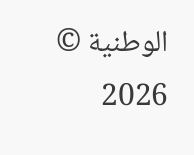الوطنية © 2026